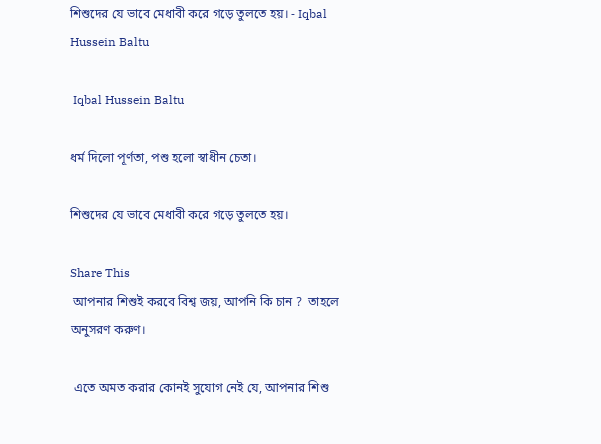শিশুদের যে ভাবে মেধাবী করে গড়ে তুলতে হয়। - Iqbal Hussein Baltu

 Iqbal Hussein Baltu

ধর্ম দিলো পূর্ণতা, পশু হলো স্বাধীন চেতা।

শিশুদের যে ভাবে মেধাবী করে গড়ে তুলতে হয়।

Share This
 আপনার শিশুই করবে বিশ্ব জয়, আপনি কি চান ?  তাহলে অনুসরণ করুণ।

 এতে অমত করার কোনই সুযোগ নেই যে, আপনার শিশু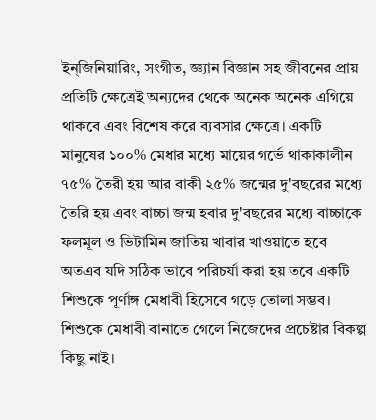ইন্জিনিয়ারিং, সংগীত, জ্ঞ্যান বিজ্ঞান সহ জীবনের প্রায় প্রতিটি ক্ষেত্রেই অন্যদের থেকে অনেক অনেক এগিয়ে থাকবে এবং বিশেষ করে ব্যবসার ক্ষেত্রে। একটি মানুষের ১০০% মেধার মধ্যে মায়ের গর্ভে থাকাকালীন ৭৫% তৈরী হয় আর বাকী ২৫% জন্মের দু'বছরের মধ্যে তৈরি হয় এবং বাচ্চা জন্ম হবার দু'বছরের মধ্যে বাচ্চাকে ফলমূল ও ভিটামিন জাতিয় খাবার খাওয়াতে হবে অতএব যদি সঠিক ভাবে পরিচর্যা করা হয় তবে একটি শিশুকে পূর্ণাঙ্গ মেধাবী হিসেবে গড়ে তোলা সম্ভব। শিশুকে মেধাবী বানাতে গেলে নিজেদের প্রচেষ্টার বিকল্প কিছু নাই।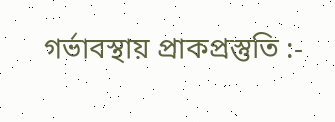গর্ভাবস্থায় প্রাকপ্রস্তুতি :-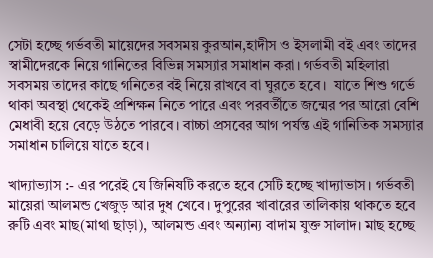সেটা হচ্ছে গর্ভবতী মায়েদের সবসময় কুরআন,হাদীস ও ইসলামী বই এবং তাদের স্বামীদেরকে নিয়ে গানিতের বিভিন্ন সমস্যার সমাধান করা। গর্ভবতী মহিলারা সবসময় তাদের কাছে গনিতের বই নিয়ে রাখবে বা ঘুরতে হবে।  যাতে শিশু গর্ভে থাকা অবস্থা থেকেই প্রশিক্ষন নিতে পারে এবং পরবর্তীতে জন্মের পর আরো বেশি মেধাবী হয়ে বেড়ে উঠতে পারবে। বাচ্চা প্রসবের আগ পর্যন্ত এই গানিতিক সমস্যার সমাধান চালিয়ে যাতে হবে।

খাদ্যাভ্যাস :- এর পরেই যে জিনিষটি করতে হবে সেটি হচ্ছে খাদ্যাভাস। গর্ভবতী মায়েরা আলমন্ড খেজুড় আর দুধ খেবে। দুপুরের খাবারের তালিকায় থাকতে হবে রুটি এবং মাছ(মাথা ছাড়া), আলমন্ড এবং অন্যান্য বাদাম যুক্ত সালাদ। মাছ হচ্ছে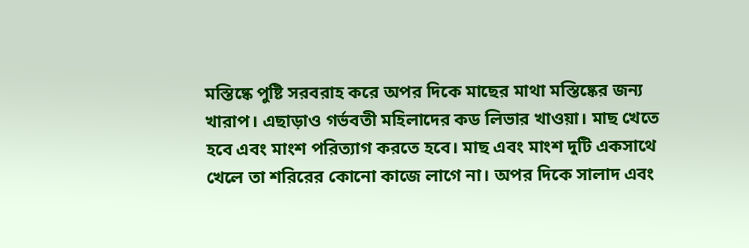মস্তিষ্কে পুষ্টি সরবরাহ করে অপর দিকে মাছের মাথা মস্তিষ্কের জন্য খারাপ। এছাড়াও গর্ভবতী মহিলাদের কড লিভার খাওয়া। মাছ খেতে হবে এবং মাংশ পরিত্যাগ করতে হবে। মাছ এবং মাংশ দুটি একসাথে খেলে তা শরিরের কোনো কাজে লাগে না। অপর দিকে সালাদ এবং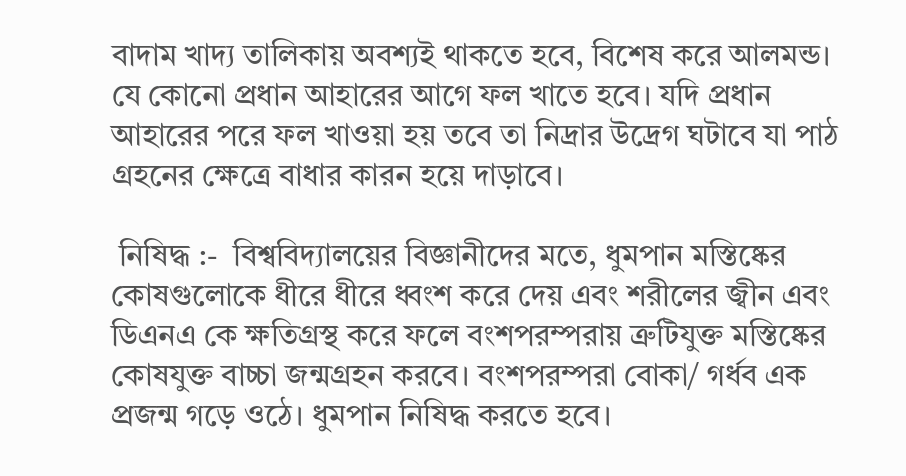বাদাম খাদ্য তালিকায় অবশ্যই থাকতে হবে, বিশেষ করে আলমন্ড।  যে কোনো প্রধান আহারের আগে ফল খাতে হবে। যদি প্রধান আহারের পরে ফল খাওয়া হয় তবে তা নিদ্রার উদ্রেগ ঘটাবে যা পাঠ গ্রহনের ক্ষেত্রে বাধার কারন হয়ে দাড়াবে।

 নিষিদ্ধ :-  বিশ্ববিদ্যালয়ের বিজ্ঞানীদের মতে, ধুমপান মস্তিষ্কের কোষগুলোকে ধীরে ধীরে ধ্বংশ করে দেয় এবং শরীলের জ্বীন এবং ডিএনএ কে ক্ষতিগ্রস্থ করে ফলে বংশপরম্পরায় ত্রুটিযুক্ত মস্তিষ্কের কোষযুক্ত বাচ্চা জন্মগ্রহন করবে। বংশপরম্পরা বোকা/ গর্ধব এক প্রজন্ম গড়ে ওঠে। ধুমপান নিষিদ্ধ করতে হবে।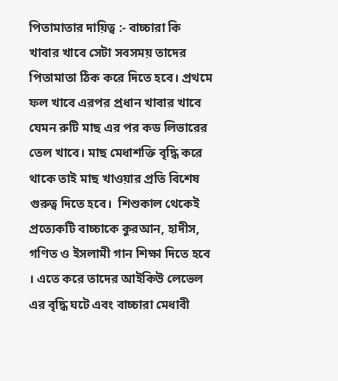পিতামাতার দায়িত্ব :- বাচ্চারা কি খাবার খাবে সেটা সবসময় তাদের পিতামাতা ঠিক করে দিতে হবে। প্রথমে ফল খাবে এরপর প্রধান খাবার খাবে যেমন রুটি মাছ এর পর কড লিভারের তেল খাবে। মাছ মেধাশক্তি বৃদ্ধি করে থাকে তাই মাছ খাওয়ার প্রতি বিশেষ গুরুত্ব দিতে হবে।  শিশুকাল থেকেই প্রত্যেকটি বাচ্চাকে কুরআন, হাদীস, গণিত ও ইসলামী গান শিক্ষা দিতে হবে । এতে করে তাদের আইকিউ লেভেল এর বৃদ্ধি ঘটে এবং বাচ্চারা মেধাবী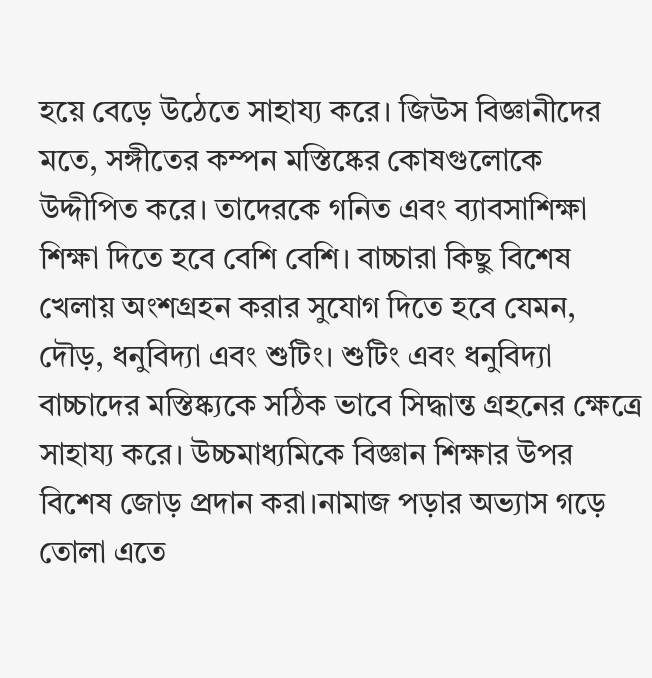হয়ে বেড়ে উঠেতে সাহায্য করে। জিউস বিজ্ঞানীদের মতে, সঙ্গীতের কম্পন মস্তিষ্কের কোষগুলোকে উদ্দীপিত করে। তাদেরকে গনিত এবং ব্যাবসাশিক্ষা শিক্ষা দিতে হবে বেশি বেশি। বাচ্চারা কিছু বিশেষ খেলায় অংশগ্রহন করার সুযোগ দিতে হবে যেমন, দৌড়, ধনুবিদ্যা এবং শুটিং। শুটিং এবং ধনুবিদ্যা বাচ্চাদের মস্তিষ্ক্যকে সঠিক ভাবে সিদ্ধান্ত গ্রহনের ক্ষেত্রে সাহায্য করে। উচ্চমাধ্যমিকে বিজ্ঞান শিক্ষার উপর বিশেষ জোড় প্রদান করা।নামাজ পড়ার অভ্যাস গড়ে তোলা এতে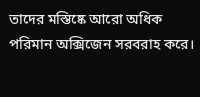তাদের মস্তিষ্কে আরো অধিক পরিমান অক্সিজেন সরবরাহ করে।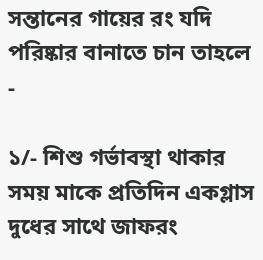সন্তানের গায়ের রং যদি পরিষ্কার বানাতে চান তাহলে -

১/- শিশু গর্ভাবস্থা থাকার সময় মাকে প্রতিদিন একগ্লাস দুধের সাথে জাফরং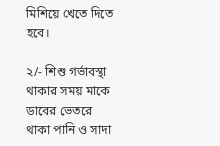মিশিয়ে খেতে দিতে হবে।

২/- শিশু গর্ভাবস্থা থাকার সময় মাকে ডাবের ভেতরে থাকা পানি ও সাদা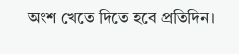অংশ খেতে দিতে হবে প্রতিদিন।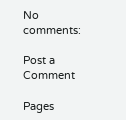No comments:

Post a Comment

Pages